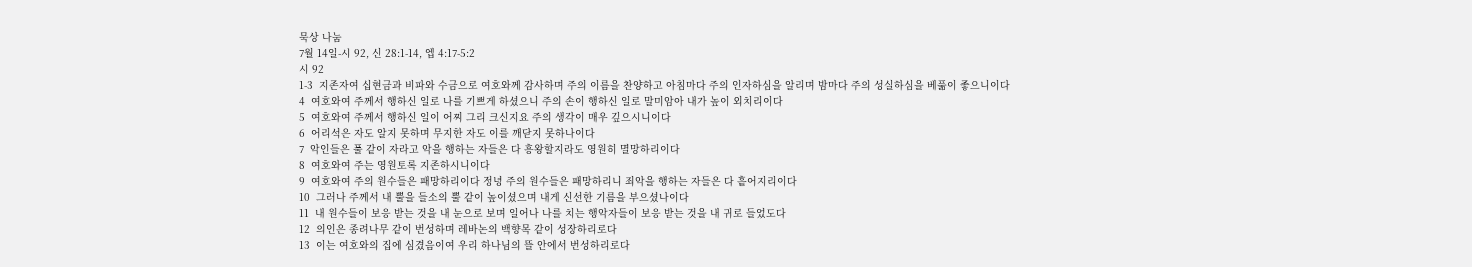묵상 나눔
7월 14일-시 92, 신 28:1-14, 엡 4:17-5:2
시 92
1-3  지존자여 십현금과 비파와 수금으로 여호와께 감사하며 주의 이름을 찬양하고 아침마다 주의 인자하심을 알리며 밤마다 주의 성실하심을 베풂이 좋으니이다
4  여호와여 주께서 행하신 일로 나를 기쁘게 하셨으니 주의 손이 행하신 일로 말미암아 내가 높이 외치리이다
5  여호와여 주께서 행하신 일이 어찌 그리 크신지요 주의 생각이 매우 깊으시니이다
6  어리석은 자도 알지 못하며 무지한 자도 이를 깨닫지 못하나이다
7  악인들은 풀 같이 자라고 악을 행하는 자들은 다 흥왕할지라도 영원히 멸망하리이다
8  여호와여 주는 영원토록 지존하시니이다
9  여호와여 주의 원수들은 패망하리이다 정녕 주의 원수들은 패망하리니 죄악을 행하는 자들은 다 흩어지리이다
10  그러나 주께서 내 뿔을 들소의 뿔 같이 높이셨으며 내게 신선한 기름을 부으셨나이다
11  내 원수들이 보응 받는 것을 내 눈으로 보며 일어나 나를 치는 행악자들이 보응 받는 것을 내 귀로 들었도다
12  의인은 종려나무 같이 번성하며 레바논의 백향목 같이 성장하리로다
13  이는 여호와의 집에 심겼음이여 우리 하나님의 뜰 안에서 번성하리로다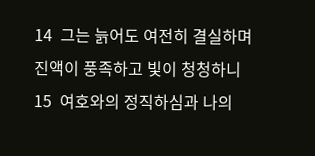14  그는 늙어도 여전히 결실하며 진액이 풍족하고 빛이 청청하니
15  여호와의 정직하심과 나의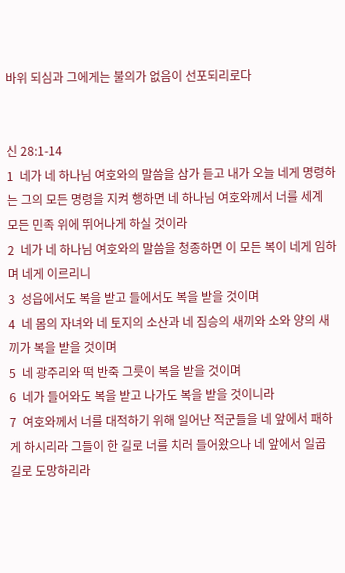바위 되심과 그에게는 불의가 없음이 선포되리로다


신 28:1-14
1  네가 네 하나님 여호와의 말씀을 삼가 듣고 내가 오늘 네게 명령하는 그의 모든 명령을 지켜 행하면 네 하나님 여호와께서 너를 세계 모든 민족 위에 뛰어나게 하실 것이라
2  네가 네 하나님 여호와의 말씀을 청종하면 이 모든 복이 네게 임하며 네게 이르리니
3  성읍에서도 복을 받고 들에서도 복을 받을 것이며
4  네 몸의 자녀와 네 토지의 소산과 네 짐승의 새끼와 소와 양의 새끼가 복을 받을 것이며
5  네 광주리와 떡 반죽 그릇이 복을 받을 것이며
6  네가 들어와도 복을 받고 나가도 복을 받을 것이니라
7  여호와께서 너를 대적하기 위해 일어난 적군들을 네 앞에서 패하게 하시리라 그들이 한 길로 너를 치러 들어왔으나 네 앞에서 일곱 길로 도망하리라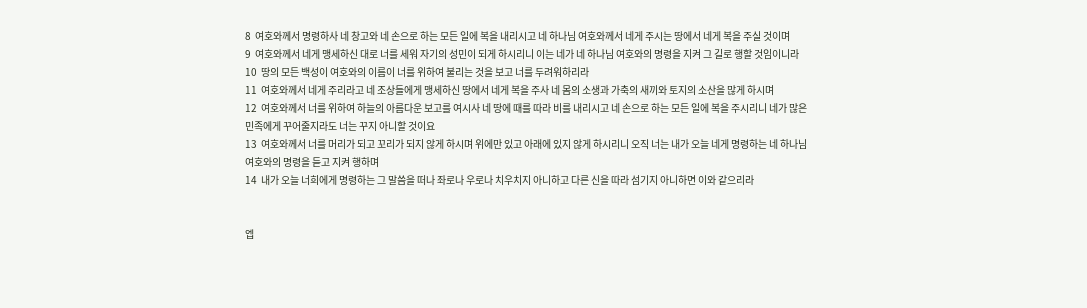8  여호와께서 명령하사 네 창고와 네 손으로 하는 모든 일에 복을 내리시고 네 하나님 여호와께서 네게 주시는 땅에서 네게 복을 주실 것이며
9  여호와께서 네게 맹세하신 대로 너를 세워 자기의 성민이 되게 하시리니 이는 네가 네 하나님 여호와의 명령을 지켜 그 길로 행할 것임이니라
10  땅의 모든 백성이 여호와의 이름이 너를 위하여 불리는 것을 보고 너를 두려워하리라
11  여호와께서 네게 주리라고 네 조상들에게 맹세하신 땅에서 네게 복을 주사 네 몸의 소생과 가축의 새끼와 토지의 소산을 많게 하시며
12  여호와께서 너를 위하여 하늘의 아름다운 보고를 여시사 네 땅에 때를 따라 비를 내리시고 네 손으로 하는 모든 일에 복을 주시리니 네가 많은 민족에게 꾸어줄지라도 너는 꾸지 아니할 것이요
13  여호와께서 너를 머리가 되고 꼬리가 되지 않게 하시며 위에만 있고 아래에 있지 않게 하시리니 오직 너는 내가 오늘 네게 명령하는 네 하나님 여호와의 명령을 듣고 지켜 행하며
14  내가 오늘 너희에게 명령하는 그 말씀을 떠나 좌로나 우로나 치우치지 아니하고 다른 신을 따라 섬기지 아니하면 이와 같으리라


엡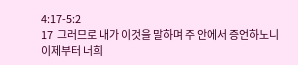4:17-5:2
17  그러므로 내가 이것을 말하며 주 안에서 증언하노니 이제부터 너희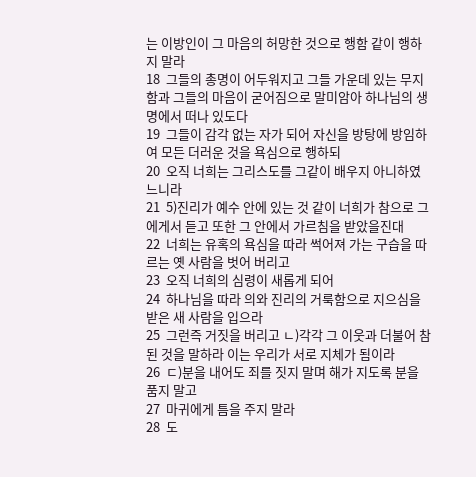는 이방인이 그 마음의 허망한 것으로 행함 같이 행하지 말라
18  그들의 총명이 어두워지고 그들 가운데 있는 무지함과 그들의 마음이 굳어짐으로 말미암아 하나님의 생명에서 떠나 있도다
19  그들이 감각 없는 자가 되어 자신을 방탕에 방임하여 모든 더러운 것을 욕심으로 행하되
20  오직 너희는 그리스도를 그같이 배우지 아니하였느니라
21  5)진리가 예수 안에 있는 것 같이 너희가 참으로 그에게서 듣고 또한 그 안에서 가르침을 받았을진대
22  너희는 유혹의 욕심을 따라 썩어져 가는 구습을 따르는 옛 사람을 벗어 버리고
23  오직 너희의 심령이 새롭게 되어
24  하나님을 따라 의와 진리의 거룩함으로 지으심을 받은 새 사람을 입으라
25  그런즉 거짓을 버리고 ㄴ)각각 그 이웃과 더불어 참된 것을 말하라 이는 우리가 서로 지체가 됨이라
26  ㄷ)분을 내어도 죄를 짓지 말며 해가 지도록 분을 품지 말고
27  마귀에게 틈을 주지 말라
28  도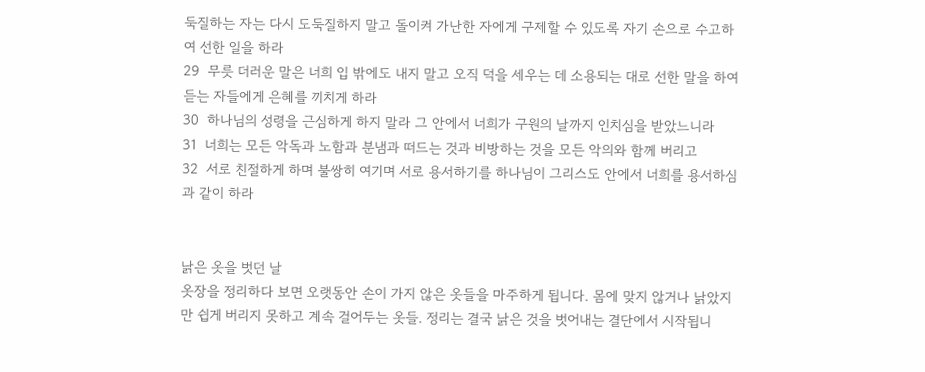둑질하는 자는 다시 도둑질하지 말고 돌이켜 가난한 자에게 구제할 수 있도록 자기 손으로 수고하여 선한 일을 하라
29  무릇 더러운 말은 너희 입 밖에도 내지 말고 오직 덕을 세우는 데 소용되는 대로 선한 말을 하여 듣는 자들에게 은혜를 끼치게 하라
30  하나님의 성령을 근심하게 하지 말라 그 안에서 너희가 구원의 날까지 인치심을 받았느니라
31  너희는 모든 악독과 노함과 분냄과 떠드는 것과 비방하는 것을 모든 악의와 함께 버리고
32  서로 친절하게 하며 불쌍히 여기며 서로 용서하기를 하나님이 그리스도 안에서 너희를 용서하심과 같이 하라


낡은 옷을 벗던 날
옷장을 정리하다 보면 오랫동안 손이 가지 않은 옷들을 마주하게 됩니다. 몸에 맞지 않거나 낡았지만 쉽게 버리지 못하고 계속 걸어두는 옷들. 정리는 결국 낡은 것을 벗어내는 결단에서 시작됩니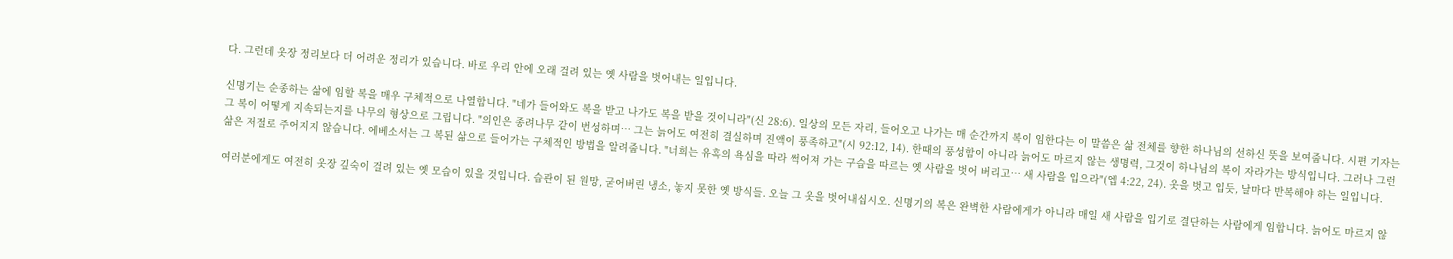다. 그런데 옷장 정리보다 더 어려운 정리가 있습니다. 바로 우리 안에 오래 걸려 있는 옛 사람을 벗어내는 일입니다.

신명기는 순종하는 삶에 임할 복을 매우 구체적으로 나열합니다. "네가 들어와도 복을 받고 나가도 복을 받을 것이니라"(신 28:6). 일상의 모든 자리, 들어오고 나가는 매 순간까지 복이 임한다는 이 말씀은 삶 전체를 향한 하나님의 선하신 뜻을 보여줍니다. 시편 기자는 그 복이 어떻게 지속되는지를 나무의 형상으로 그립니다. "의인은 종려나무 같이 번성하며… 그는 늙어도 여전히 결실하며 진액이 풍족하고"(시 92:12, 14). 한때의 풍성함이 아니라 늙어도 마르지 않는 생명력, 그것이 하나님의 복이 자라가는 방식입니다. 그러나 그런 삶은 저절로 주어지지 않습니다. 에베소서는 그 복된 삶으로 들어가는 구체적인 방법을 알려줍니다. "너희는 유혹의 욕심을 따라 썩어져 가는 구습을 따르는 옛 사람을 벗어 버리고… 새 사람을 입으라"(엡 4:22, 24). 옷을 벗고 입듯, 날마다 반복해야 하는 일입니다.

여러분에게도 여전히 옷장 깊숙이 걸려 있는 옛 모습이 있을 것입니다. 습관이 된 원망, 굳어버린 냉소, 놓지 못한 옛 방식들. 오늘 그 옷을 벗어내십시오. 신명기의 복은 완벽한 사람에게가 아니라 매일 새 사람을 입기로 결단하는 사람에게 임합니다. 늙어도 마르지 않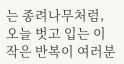는 종려나무처럼, 오늘 벗고 입는 이 작은 반복이 여러분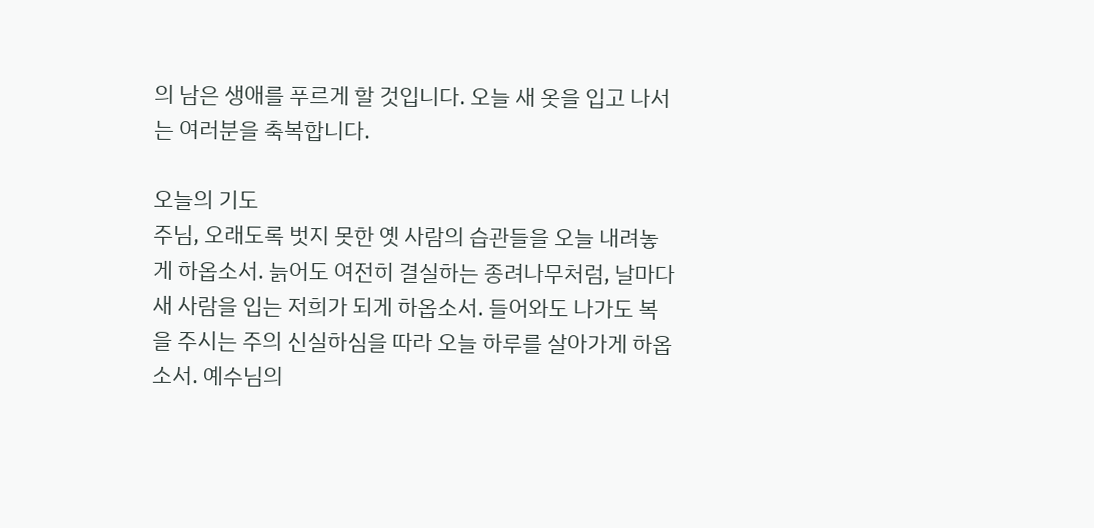의 남은 생애를 푸르게 할 것입니다. 오늘 새 옷을 입고 나서는 여러분을 축복합니다.

오늘의 기도
주님, 오래도록 벗지 못한 옛 사람의 습관들을 오늘 내려놓게 하옵소서. 늙어도 여전히 결실하는 종려나무처럼, 날마다 새 사람을 입는 저희가 되게 하옵소서. 들어와도 나가도 복을 주시는 주의 신실하심을 따라 오늘 하루를 살아가게 하옵소서. 예수님의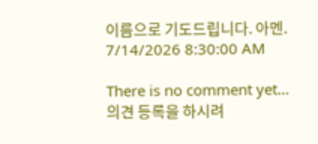이름으로 기도드립니다. 아멘.
7/14/2026 8:30:00 AM

There is no comment yet...
의견 등록을 하시려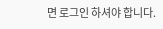면 로그인 하셔야 합니다.